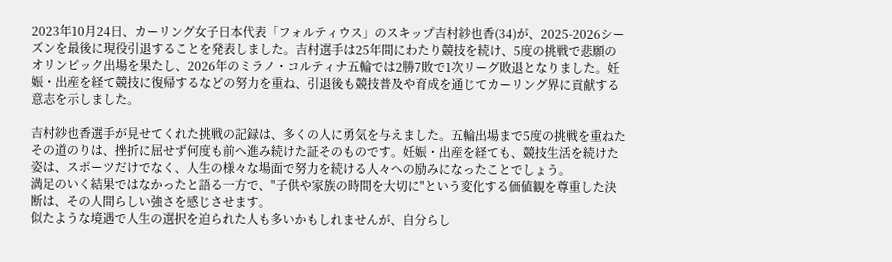2023年10月24日、カーリング女子日本代表「フォルティウス」のスキップ吉村紗也香(34)が、2025-2026シーズンを最後に現役引退することを発表しました。吉村選手は25年間にわたり競技を続け、5度の挑戦で悲願のオリンピック出場を果たし、2026年のミラノ・コルティナ五輪では2勝7敗で1次リーグ敗退となりました。妊娠・出産を経て競技に復帰するなどの努力を重ね、引退後も競技普及や育成を通じてカーリング界に貢献する意志を示しました。

吉村紗也香選手が見せてくれた挑戦の記録は、多くの人に勇気を与えました。五輪出場まで5度の挑戦を重ねたその道のりは、挫折に屈せず何度も前へ進み続けた証そのものです。妊娠・出産を経ても、競技生活を続けた姿は、スポーツだけでなく、人生の様々な場面で努力を続ける人々への励みになったことでしょう。
満足のいく結果ではなかったと語る一方で、"子供や家族の時間を大切に"という変化する価値観を尊重した決断は、その人間らしい強さを感じさせます。
似たような境遇で人生の選択を迫られた人も多いかもしれませんが、自分らし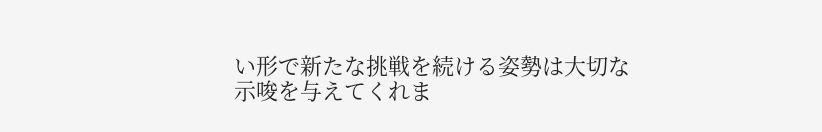い形で新たな挑戦を続ける姿勢は大切な示唆を与えてくれま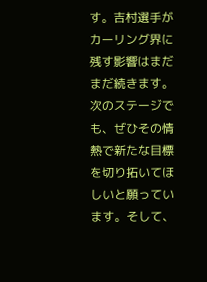す。吉村選手がカーリング界に残す影響はまだまだ続きます。次のステージでも、ぜひその情熱で新たな目標を切り拓いてほしいと願っています。そして、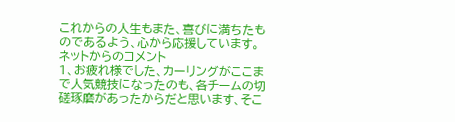これからの人生もまた、喜びに満ちたものであるよう、心から応援しています。
ネットからのコメント
1、お疲れ様でした、カーリングがここまで人気競技になったのも、各チームの切磋琢磨があったからだと思います、そこ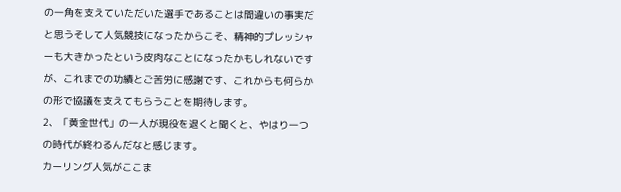の一角を支えていただいた選手であることは間違いの事実だと思うそして人気競技になったからこそ、精神的プレッシャーも大きかったという皮肉なことになったかもしれないですが、これまでの功績とご苦労に感謝です、これからも何らかの形で協議を支えてもらうことを期待します。
2、「黄金世代」の一人が現役を退くと聞くと、やはり一つの時代が終わるんだなと感じます。
カーリング人気がここま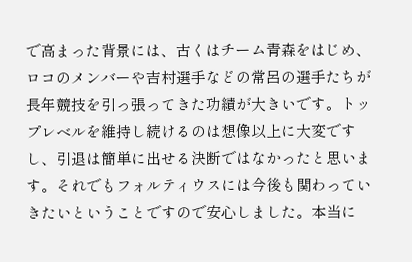で高まった背景には、古くはチーム青森をはじめ、ロコのメンバーや吉村選手などの常呂の選手たちが長年競技を引っ張ってきた功績が大きいです。トップレベルを維持し続けるのは想像以上に大変ですし、引退は簡単に出せる決断ではなかったと思います。それでもフォルティウスには今後も関わっていきたいということですので安心しました。本当に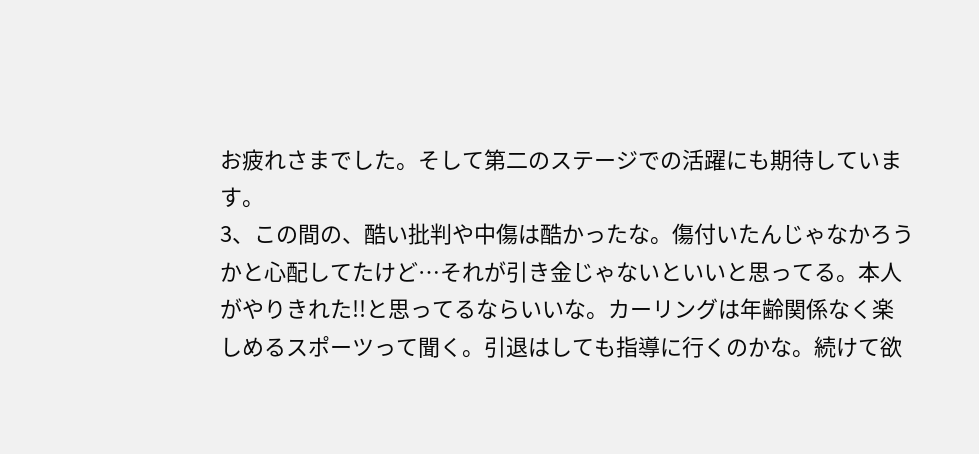お疲れさまでした。そして第二のステージでの活躍にも期待しています。
3、この間の、酷い批判や中傷は酷かったな。傷付いたんじゃなかろうかと心配してたけど…それが引き金じゃないといいと思ってる。本人がやりきれた!!と思ってるならいいな。カーリングは年齢関係なく楽しめるスポーツって聞く。引退はしても指導に行くのかな。続けて欲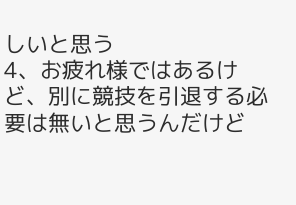しいと思う
4、お疲れ様ではあるけど、別に競技を引退する必要は無いと思うんだけど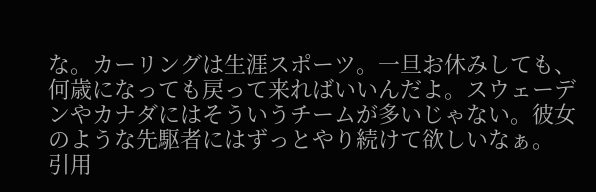な。カーリングは生涯スポーツ。一旦お休みしても、何歳になっても戻って来ればいいんだよ。スウェーデンやカナダにはそういうチームが多いじゃない。彼女のような先駆者にはずっとやり続けて欲しいなぁ。
引用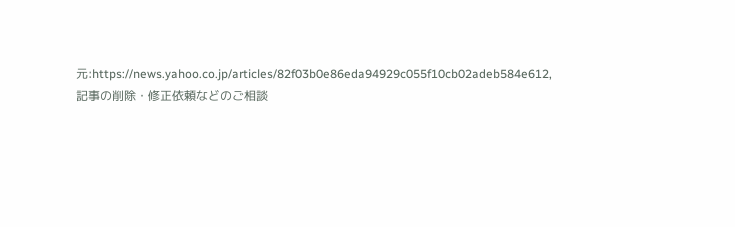元:https://news.yahoo.co.jp/articles/82f03b0e86eda94929c055f10cb02adeb584e612,記事の削除・修正依頼などのご相談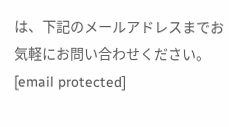は、下記のメールアドレスまでお気軽にお問い合わせください。[email protected]